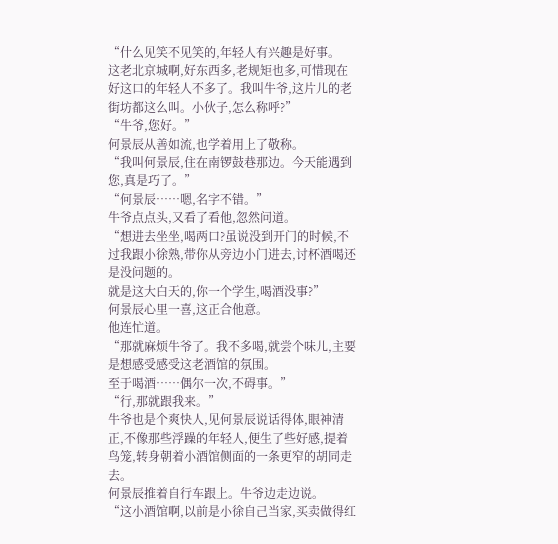“什么见笑不见笑的,年轻人有兴趣是好事。
这老北京城啊,好东西多,老规矩也多,可惜现在好这口的年轻人不多了。我叫牛爷,这片儿的老街坊都这么叫。小伙子,怎么称呼?”
“牛爷,您好。”
何景辰从善如流,也学着用上了敬称。
“我叫何景辰,住在南锣鼓巷那边。今天能遇到您,真是巧了。”
“何景辰……嗯,名字不错。”
牛爷点点头,又看了看他,忽然问道。
“想进去坐坐,喝两口?虽说没到开门的时候,不过我跟小徐熟,带你从旁边小门进去,讨杯酒喝还是没问题的。
就是这大白天的,你一个学生,喝酒没事?”
何景辰心里一喜,这正合他意。
他连忙道。
“那就麻烦牛爷了。我不多喝,就尝个味儿,主要是想感受感受这老酒馆的氛围。
至于喝酒……偶尔一次,不碍事。”
“行,那就跟我来。”
牛爷也是个爽快人,见何景辰说话得体,眼神清正,不像那些浮躁的年轻人,便生了些好感,提着鸟笼,转身朝着小酒馆侧面的一条更窄的胡同走去。
何景辰推着自行车跟上。牛爷边走边说。
“这小酒馆啊,以前是小徐自己当家,买卖做得红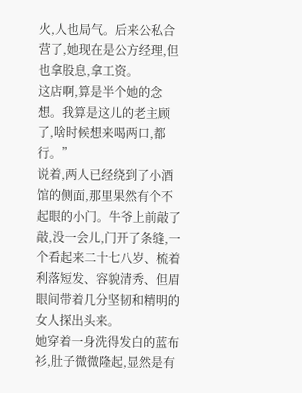火,人也局气。后来公私合营了,她现在是公方经理,但也拿股息,拿工资。
这店啊,算是半个她的念想。我算是这儿的老主顾了,啥时候想来喝两口,都行。”
说着,两人已经绕到了小酒馆的侧面,那里果然有个不起眼的小门。牛爷上前敲了敲,没一会儿,门开了条缝,一个看起来二十七八岁、梳着利落短发、容貌清秀、但眉眼间带着几分坚韧和精明的女人探出头来。
她穿着一身洗得发白的蓝布衫,肚子微微隆起,显然是有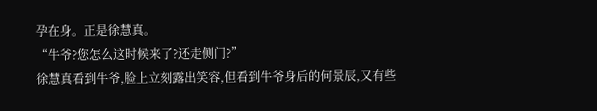孕在身。正是徐慧真。
“牛爷?您怎么这时候来了?还走侧门?”
徐慧真看到牛爷,脸上立刻露出笑容,但看到牛爷身后的何景辰,又有些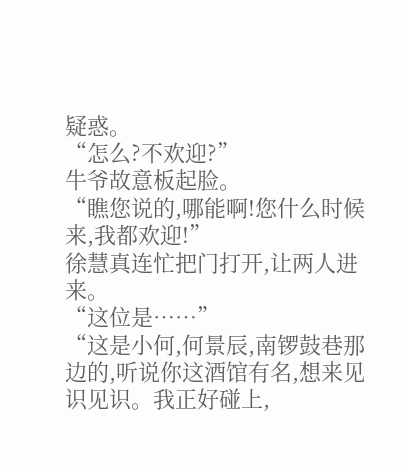疑惑。
“怎么?不欢迎?”
牛爷故意板起脸。
“瞧您说的,哪能啊!您什么时候来,我都欢迎!”
徐慧真连忙把门打开,让两人进来。
“这位是……”
“这是小何,何景辰,南锣鼓巷那边的,听说你这酒馆有名,想来见识见识。我正好碰上,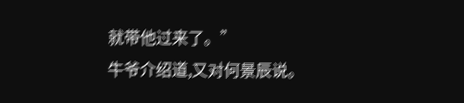就带他过来了。”
牛爷介绍道,又对何景辰说。